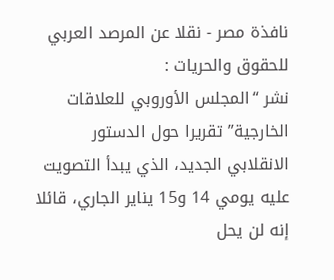نافذة مصر - نقلا عن المرصد العربي للحقوق والحريات :
نشر “المجلس الأوروبي للعلاقات الخارجية” تقريرا حول الدستور الانقلابي الجديد، الذي يبدأ التصويت عليه يومي 14 و15 يناير الجاري، قائلا إنه لن يحل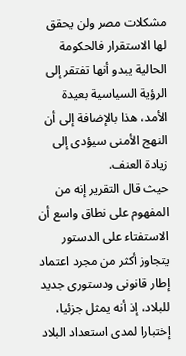مشكلات مصر ولن يحقق لها الاستقرار فالحكومة الحالية يبدو أنها تفتقر إلى الرؤية السياسية بعيدة الأمد، هذا بالإضافة إلى أن النهج الأمنى سيؤدى إلى زيادة العنف.
حيث قال التقرير إنه من المفهوم على نطاق واسع أن الاستفتاء على الدستور يتجاوز أكثر من مجرد اعتماد إطار قانونى ودستورى جديد للبلاد، إذ أنه يمثل جزئيا، إختبارا لمدى استعداد البلاد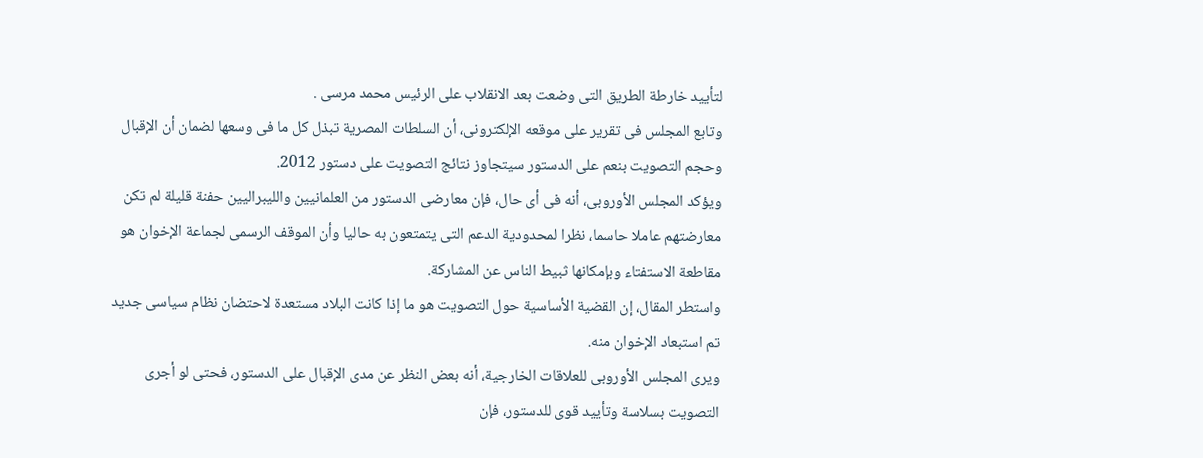لتأييد خارطة الطريق التى وضعت بعد الانقلاب على الرئيس محمد مرسى .
وتابع المجلس فى تقرير على موقعه الإلكترونى، أن السلطات المصرية تبذل كل ما فى وسعها لضمان أن الإقبال وحجم التصويت بنعم على الدستور سيتجاوز نتائج التصويت على دستور 2012.
ويؤكد المجلس الأوروبى، أنه فى أى حال، فإن معارضى الدستور من العلمانيين والليبراليين حفنة قليلة لم تكن معارضتهم عاملا حاسما، نظرا لمحدودية الدعم التى يتمتعون به حاليا وأن الموقف الرسمى لجماعة الإخوان هو مقاطعة الاستفتاء وبإمكانها ثبيط الناس عن المشاركة.
واستطر المقال، إن القضية الأساسية حول التصويت هو ما إذا كانت البلاد مستعدة لاحتضان نظام سياسى جديد تم استبعاد الإخوان منه.
ويرى المجلس الأوروبى للعلاقات الخارجية، أنه بعض النظر عن مدى الإقبال على الدستور، فحتى لو أجرى التصويت بسلاسة وتأييد قوى للدستور، فإن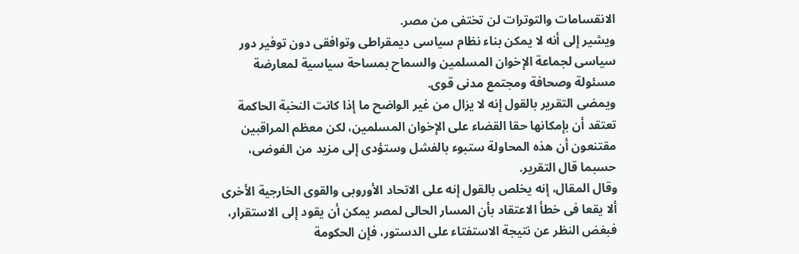الانقسامات والتوترات لن تختفى من مصر.
ويشير إلى أنه لا يمكن بناء نظام سياسى ديمقراطى وتوافقى دون توفير دور سياسى لجماعة الإخوان المسلمين والسماح بمساحة سياسية لمعارضة مسئولة وصحافة ومجتمع مدنى قوى.
ويمضى التقرير بالقول إنه لا يزال من غير الواضح ما إذا كانت النخبة الحاكمة تعتقد أن بإمكانها حقا القضاء على الإخوان المسلمين، لكن معظم المراقبين مقتنعون أن هذه المحاولة ستبوء بالفشل وستؤدى إلى مزيد من الفوضى، حسبما قال التقرير.
وقال المقال، إنه يخلص بالقول إنه على الاتحاد الأوروبى والقوى الخارجية الأخرى ألا يقعا فى خطأ الاعتقاد بأن المسار الحالى لمصر يمكن أن يقود إلى الاستقرار، فبغض النظر عن نتيجة الاستفتاء على الدستور، فإن الحكومة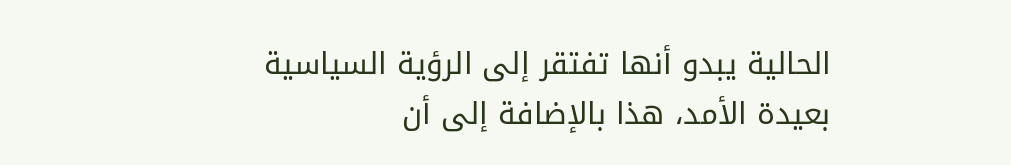الحالية يبدو أنها تفتقر إلى الرؤية السياسية بعيدة الأمد، هذا بالإضافة إلى أن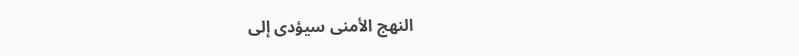النهج الأمنى سيؤدى إلى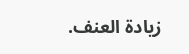زيادة العنف.